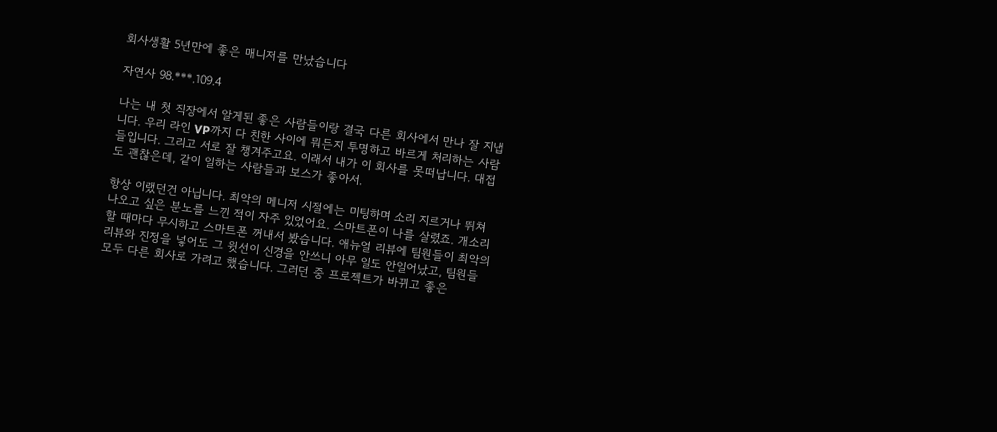회사생활 5년만에 좋은 매니저를 만났습니다

자연사 98.***.109.4

나는 내 첫 직장에서 알게된 좋은 사람들이랑 결국 다른 회사에서 만나 잘 지냅니다. 우리 라인 VP까지 다 친한 사이에 뭐든지 투명하고 바르게 처리하는 사람들입니다. 그리고 서로 잘 챙겨주고요. 이래서 내가 이 회사를 못떠납니다. 대접도 괜찮은데, 같이 일하는 사람들과 보스가 좋아서.

항상 이랬던건 아닙니다. 최악의 메니저 시절에는 미팅하며 소리 지르거나 뛰쳐 나오고 싶은 분노를 느낀 적이 자주 있었어요. 스마트폰이 나를 살렸죠. 개소리할 때마다 무시하고 스마트폰 꺼내서 봤습니다. 애뉴얼 리뷰에 팀원들이 최악의 리뷰와 진정을 넣어도 그 윗선이 신경을 안쓰니 아무 일도 안일어났고, 팀원들 모두 다른 회사로 가려고 했습니다. 그러던 중 프로젝트가 바뀌고 좋은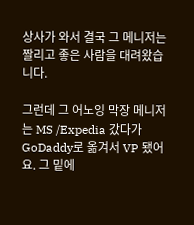상사가 와서 결국 그 메니저는 짤리고 좋은 사람을 대려왔습니다.

그런데 그 어노잉 막장 메니저는 MS /Expedia 갔다가 GoDaddy로 옮겨서 VP 됐어요. 그 밑에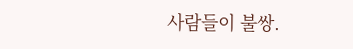사람들이 불쌍.